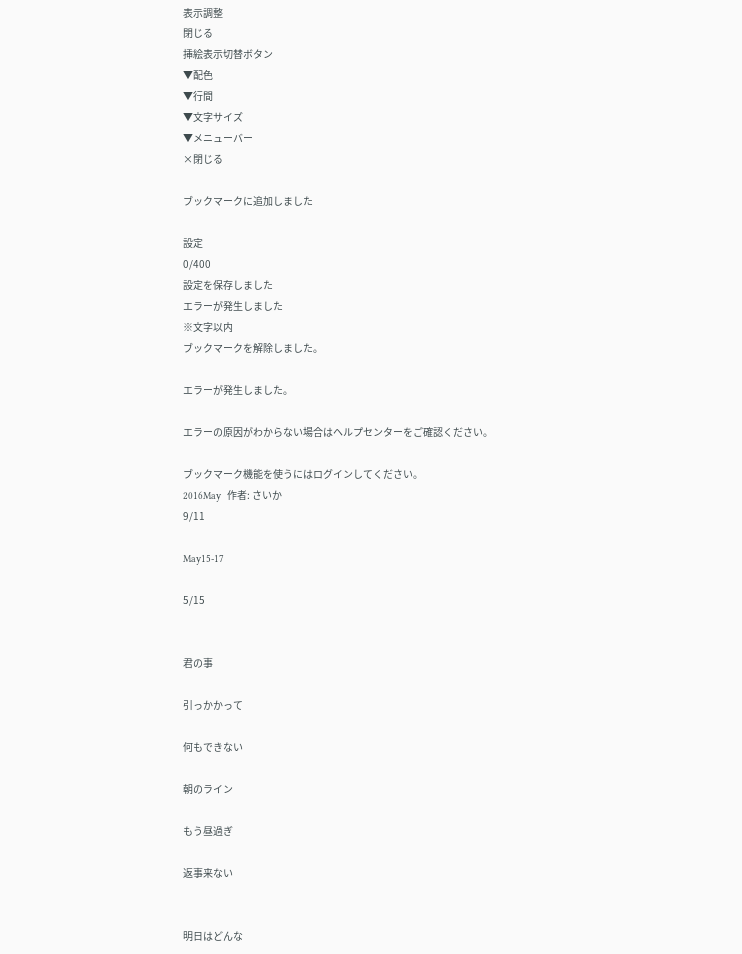表示調整
閉じる
挿絵表示切替ボタン
▼配色
▼行間
▼文字サイズ
▼メニューバー
×閉じる

ブックマークに追加しました

設定
0/400
設定を保存しました
エラーが発生しました
※文字以内
ブックマークを解除しました。

エラーが発生しました。

エラーの原因がわからない場合はヘルプセンターをご確認ください。

ブックマーク機能を使うにはログインしてください。
2016May  作者: さいか
9/11

May15-17

5/15


君の事

引っかかって

何もできない

朝のライン

もう昼過ぎ

返事来ない


明日はどんな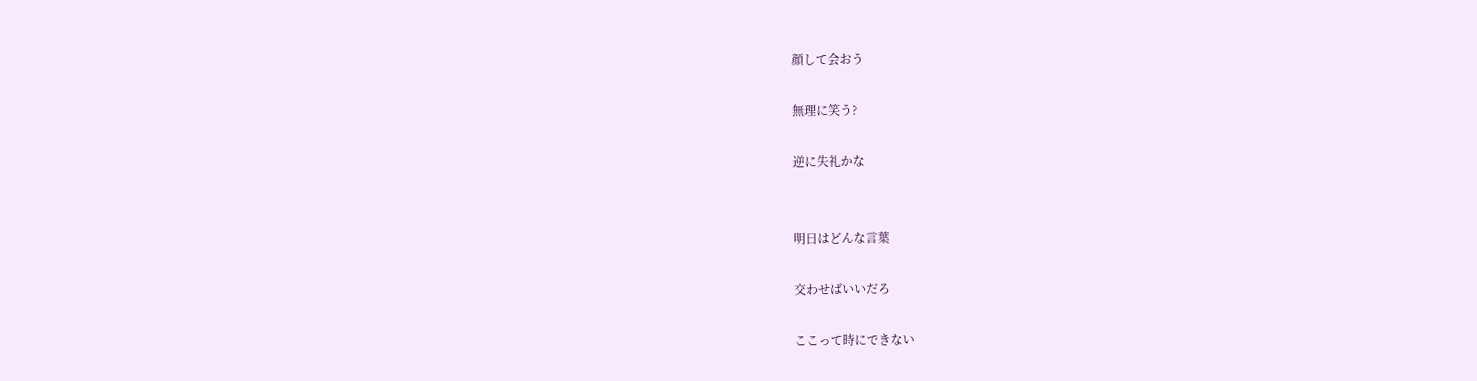顔して会おう

無理に笑う?

逆に失礼かな


明日はどんな言葉

交わせばいいだろ

ここって時にできない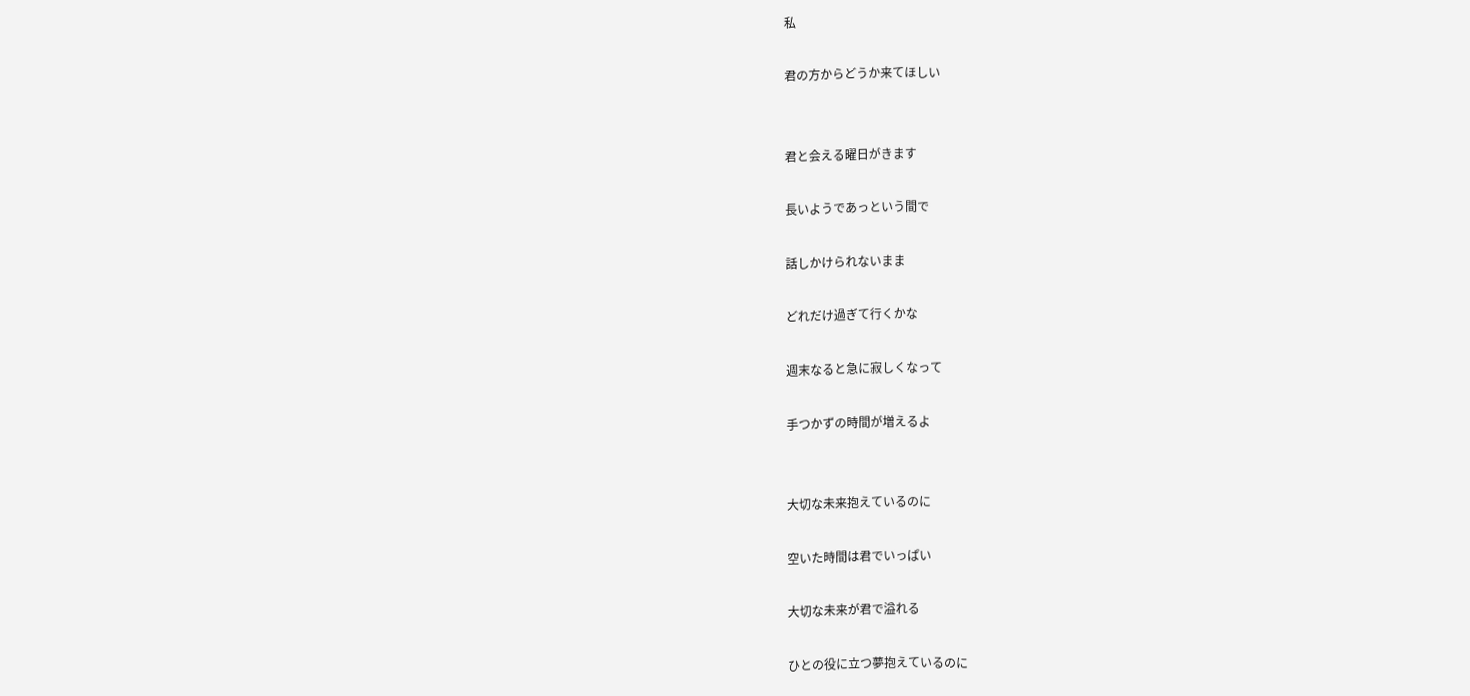私

君の方からどうか来てほしい


君と会える曜日がきます

長いようであっという間で

話しかけられないまま

どれだけ過ぎて行くかな

週末なると急に寂しくなって

手つかずの時間が増えるよ


大切な未来抱えているのに

空いた時間は君でいっぱい

大切な未来が君で溢れる

ひとの役に立つ夢抱えているのに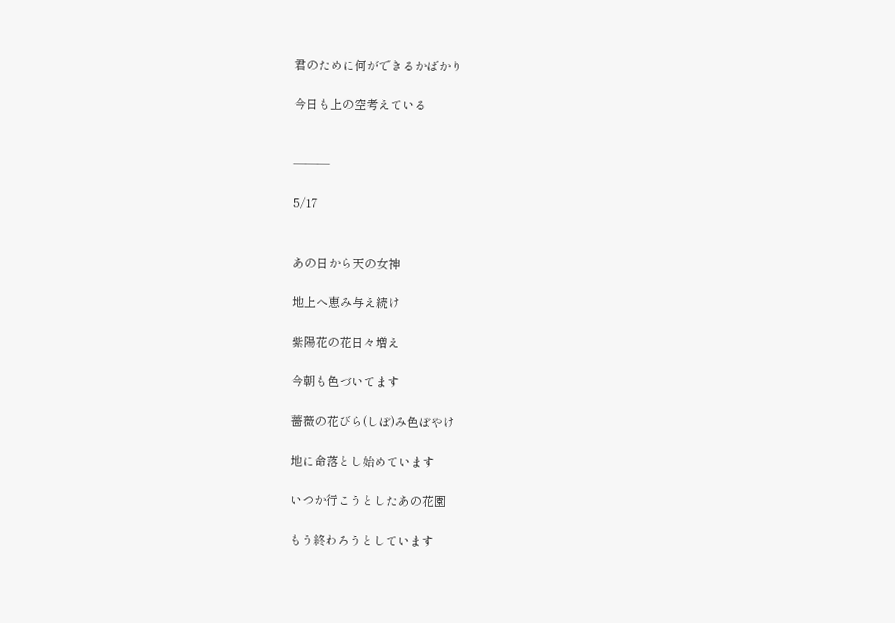君のために何ができるかばかり

今日も上の空考えている


―――

5/17


あの日から天の女神

地上へ恵み与え続け

紫陽花の花日々増え

今朝も色づいてます

薔薇の花びら(しぼ)み色ぼやけ

地に命落とし始めています

いつか行こうとしたあの花園

もう終わろうとしています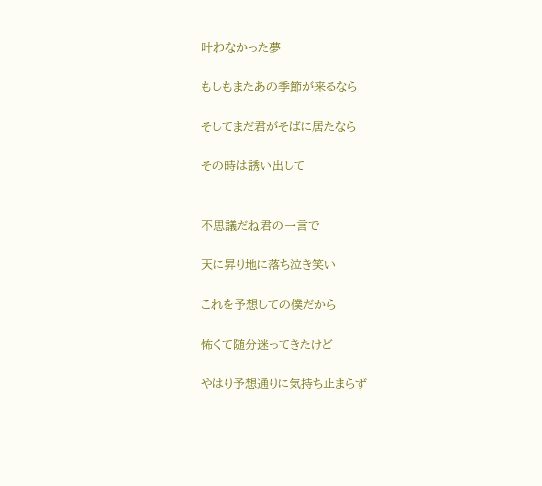叶わなかった夢

もしもまたあの季節が来るなら

そしてまだ君がそばに居たなら

その時は誘い出して


不思議だね君の一言で

天に昇り地に落ち泣き笑い

これを予想しての僕だから

怖くて随分迷ってきたけど

やはり予想通りに気持ち止まらず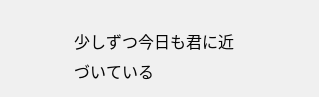少しずつ今日も君に近づいている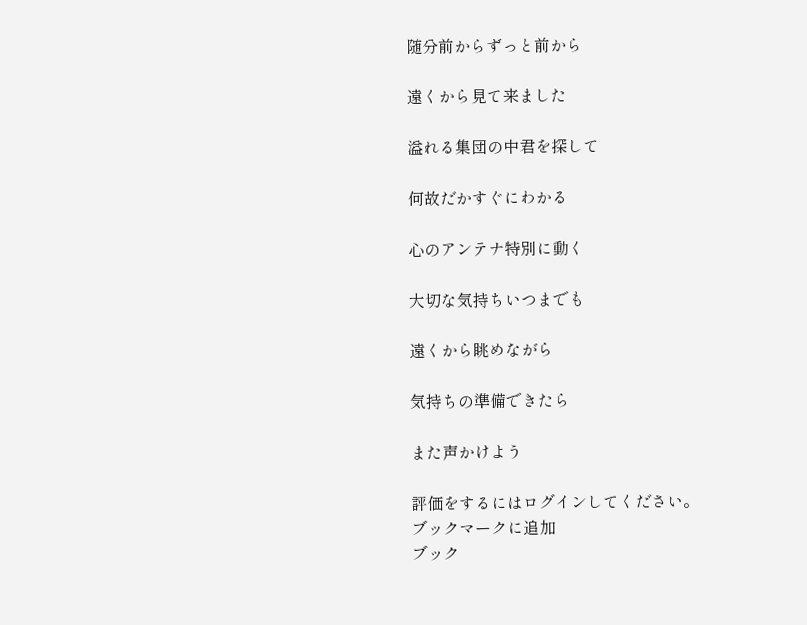随分前からずっと前から

遠くから見て来ました

溢れる集団の中君を探して

何故だかすぐにわかる

心のアンテナ特別に動く

大切な気持ちいつまでも

遠くから眺めながら

気持ちの準備できたら

また声かけよう

評価をするにはログインしてください。
ブックマークに追加
ブック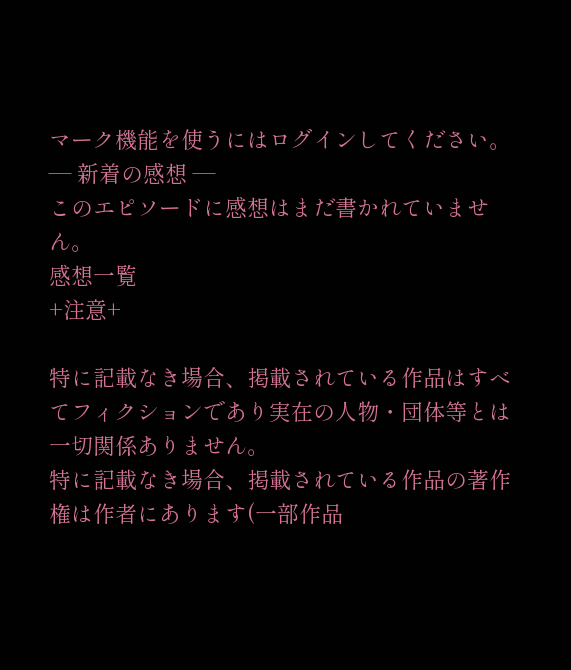マーク機能を使うにはログインしてください。
― 新着の感想 ―
このエピソードに感想はまだ書かれていません。
感想一覧
+注意+

特に記載なき場合、掲載されている作品はすべてフィクションであり実在の人物・団体等とは一切関係ありません。
特に記載なき場合、掲載されている作品の著作権は作者にあります(一部作品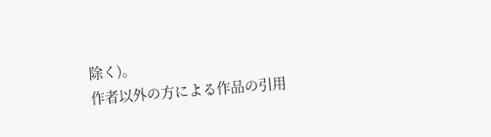除く)。
作者以外の方による作品の引用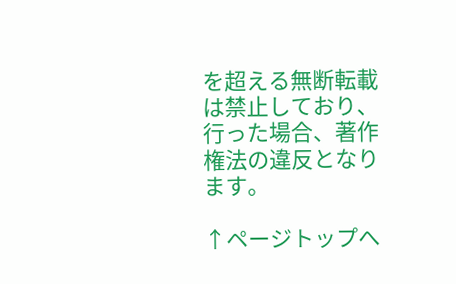を超える無断転載は禁止しており、行った場合、著作権法の違反となります。

↑ページトップへ